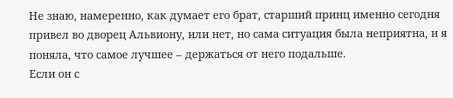Не знаю, намеренно, как думает его брат, старший принц именно сегодня привел во дворец Альвиону, или нет, но сама ситуация была неприятна, и я поняла, что самое лучшее – держаться от него подальше.
Если он с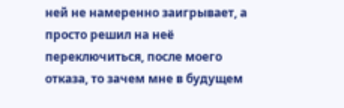ней не намеренно заигрывает, а просто решил на неё переключиться, после моего отказа, то зачем мне в будущем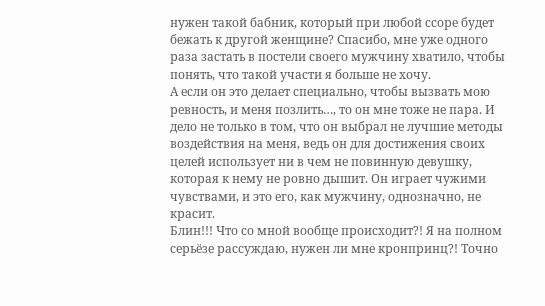нужен такой бабник, который при любой ссоре будет бежать к другой женщине? Спасибо, мне уже одного раза застать в постели своего мужчину хватило, чтобы понять, что такой участи я больше не хочу.
А если он это делает специально, чтобы вызвать мою ревность, и меня позлить…, то он мне тоже не пара. И дело не только в том, что он выбрал не лучшие методы воздействия на меня, ведь он для достижения своих целей использует ни в чем не повинную девушку, которая к нему не ровно дышит. Он играет чужими чувствами, и это его, как мужчину, однозначно, не красит.
Блин!!! Что со мной вообще происходит?! Я на полном серьёзе рассуждаю, нужен ли мне кронпринц?! Точно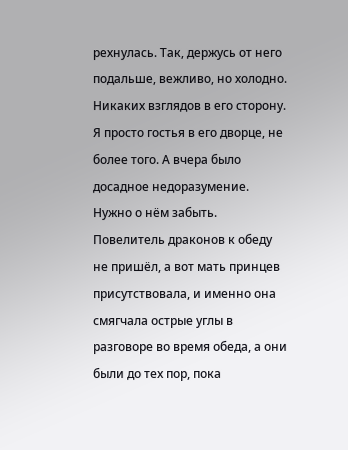рехнулась. Так, держусь от него подальше, вежливо, но холодно. Никаких взглядов в его сторону. Я просто гостья в его дворце, не более того. А вчера было досадное недоразумение. Нужно о нём забыть.
Повелитель драконов к обеду не пришёл, а вот мать принцев присутствовала, и именно она смягчала острые углы в разговоре во время обеда, а они были до тех пор, пока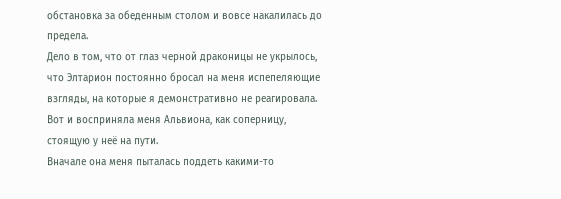обстановка за обеденным столом и вовсе накалилась до предела.
Дело в том, что от глаз черной драконицы не укрылось, что Элтарион постоянно бросал на меня испепеляющие взгляды, на которые я демонстративно не реагировала. Вот и восприняла меня Альвиона, как соперницу, стоящую у неё на пути.
Вначале она меня пыталась поддеть какими-то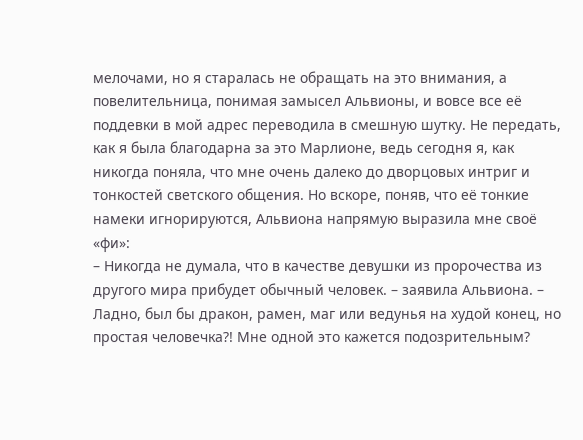мелочами, но я старалась не обращать на это внимания, а повелительница, понимая замысел Альвионы, и вовсе все её поддевки в мой адрес переводила в смешную шутку. Не передать, как я была благодарна за это Марлионе, ведь сегодня я, как никогда поняла, что мне очень далеко до дворцовых интриг и тонкостей светского общения. Но вскоре, поняв, что её тонкие намеки игнорируются, Альвиона напрямую выразила мне своё «фи»:
– Никогда не думала, что в качестве девушки из пророчества из другого мира прибудет обычный человек. – заявила Альвиона. – Ладно, был бы дракон, рамен, маг или ведунья на худой конец, но простая человечка?! Мне одной это кажется подозрительным?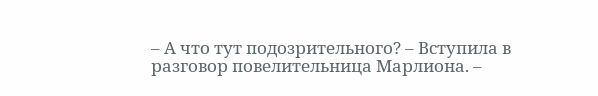– А что тут подозрительного? – Вступила в разговор повелительница Марлиона. –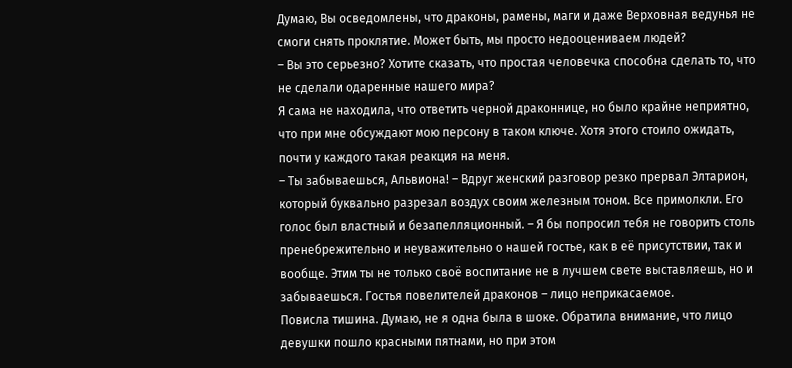Думаю, Вы осведомлены, что драконы, рамены, маги и даже Верховная ведунья не смоги снять проклятие. Может быть, мы просто недооцениваем людей?
– Вы это серьезно? Хотите сказать, что простая человечка способна сделать то, что не сделали одаренные нашего мира?
Я сама не находила, что ответить черной драконнице, но было крайне неприятно, что при мне обсуждают мою персону в таком ключе. Хотя этого стоило ожидать, почти у каждого такая реакция на меня.
– Ты забываешься, Альвиона! – Вдруг женский разговор резко прервал Элтарион, который буквально разрезал воздух своим железным тоном. Все примолкли. Его голос был властный и безапелляционный. – Я бы попросил тебя не говорить столь пренебрежительно и неуважительно о нашей гостье, как в её присутствии, так и вообще. Этим ты не только своё воспитание не в лучшем свете выставляешь, но и забываешься. Гостья повелителей драконов – лицо неприкасаемое.
Повисла тишина. Думаю, не я одна была в шоке. Обратила внимание, что лицо девушки пошло красными пятнами, но при этом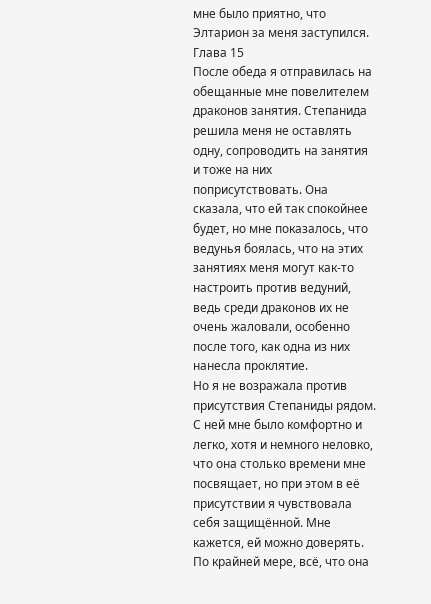мне было приятно, что Элтарион за меня заступился.
Глава 15
После обеда я отправилась на обещанные мне повелителем драконов занятия. Степанида решила меня не оставлять одну, сопроводить на занятия и тоже на них поприсутствовать. Она сказала, что ей так спокойнее будет, но мне показалось, что ведунья боялась, что на этих занятиях меня могут как-то настроить против ведуний, ведь среди драконов их не очень жаловали, особенно после того, как одна из них нанесла проклятие.
Но я не возражала против присутствия Степаниды рядом. С ней мне было комфортно и легко, хотя и немного неловко, что она столько времени мне посвящает, но при этом в её присутствии я чувствовала себя защищённой. Мне кажется, ей можно доверять. По крайней мере, всё, что она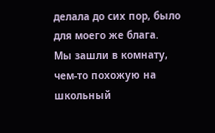делала до сих пор, было для моего же блага.
Мы зашли в комнату, чем-то похожую на школьный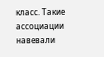класс. Такие ассоциации навевали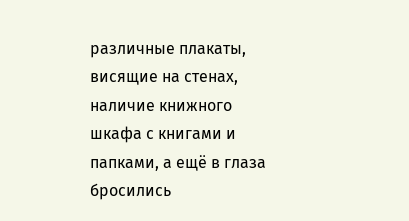различные плакаты, висящие на стенах, наличие книжного шкафа с книгами и папками, а ещё в глаза бросились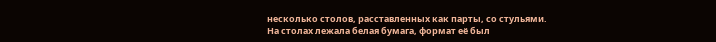несколько столов, расставленных как парты, со стульями.
На столах лежала белая бумага, формат её был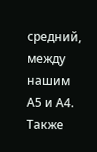средний, между нашим А5 и А4. Также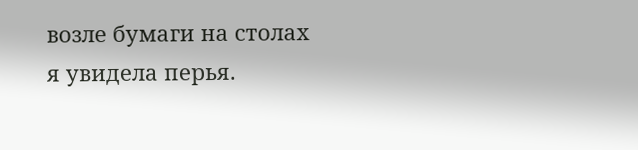возле бумаги на столах я увидела перья.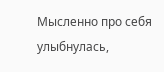Мысленно про себя улыбнулась,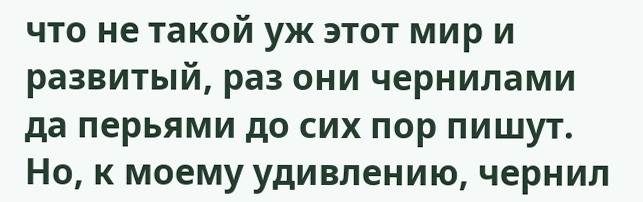что не такой уж этот мир и развитый, раз они чернилами да перьями до сих пор пишут. Но, к моему удивлению, чернил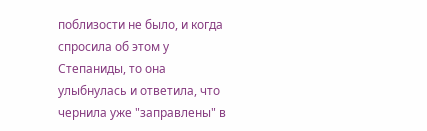поблизости не было, и когда спросила об этом у Степаниды, то она улыбнулась и ответила, что чернила уже "заправлены" в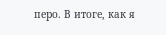перо. В итоге, как я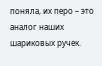поняла, их перо – это аналог наших шариковых ручек.